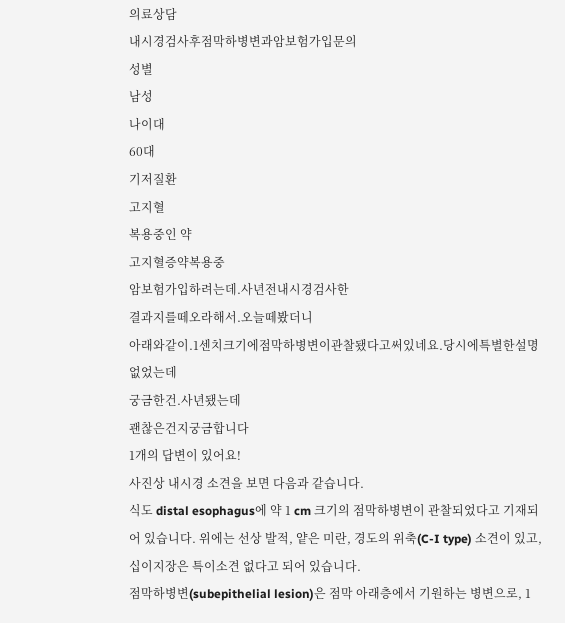의료상담
내시경검사후점막하병변과암보험가입문의
성별
남성
나이대
60대
기저질환
고지혈
복용중인 약
고지혈증약복용중
암보험가입하려는데.사년전내시경검사한
결과지를떼오라해서.오늘떼봤더니
아래와같이.1센치크기에점막하병변이관찰됐다고써있네요.당시에특별한설명없었는데
궁금한건.사년됐는데
괜찮은건지궁금합니다
1개의 답변이 있어요!
사진상 내시경 소견을 보면 다음과 같습니다.
식도 distal esophagus에 약 1 cm 크기의 점막하병변이 관찰되었다고 기재되어 있습니다. 위에는 선상 발적, 얕은 미란, 경도의 위축(C-I type) 소견이 있고, 십이지장은 특이소견 없다고 되어 있습니다.
점막하병변(subepithelial lesion)은 점막 아래층에서 기원하는 병변으로, 1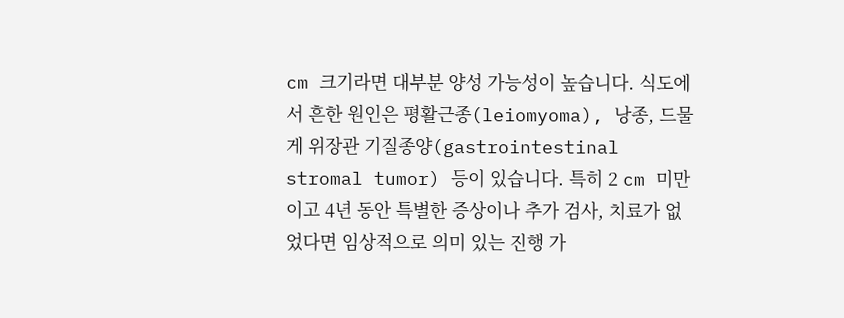cm 크기라면 대부분 양성 가능성이 높습니다. 식도에서 흔한 원인은 평활근종(leiomyoma), 낭종, 드물게 위장관 기질종양(gastrointestinal stromal tumor) 등이 있습니다. 특히 2 cm 미만이고 4년 동안 특별한 증상이나 추가 검사, 치료가 없었다면 임상적으로 의미 있는 진행 가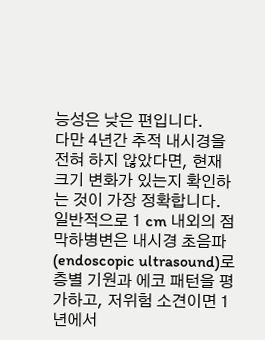능성은 낮은 편입니다.
다만 4년간 추적 내시경을 전혀 하지 않았다면, 현재 크기 변화가 있는지 확인하는 것이 가장 정확합니다. 일반적으로 1 cm 내외의 점막하병변은 내시경 초음파(endoscopic ultrasound)로 층별 기원과 에코 패턴을 평가하고, 저위험 소견이면 1년에서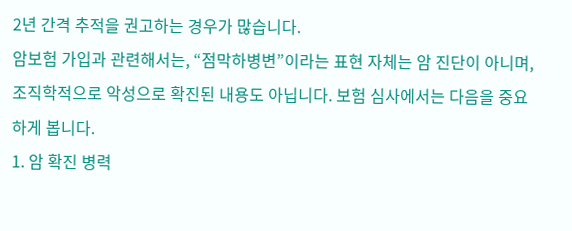2년 간격 추적을 권고하는 경우가 많습니다.
암보험 가입과 관련해서는, “점막하병변”이라는 표현 자체는 암 진단이 아니며, 조직학적으로 악성으로 확진된 내용도 아닙니다. 보험 심사에서는 다음을 중요하게 봅니다.
1. 암 확진 병력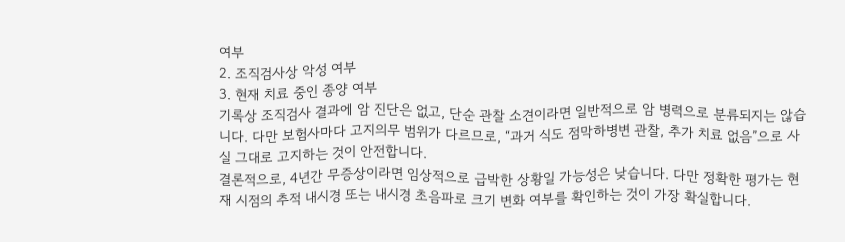여부
2. 조직검사상 악성 여부
3. 현재 치료 중인 종양 여부
기록상 조직검사 결과에 암 진단은 없고, 단순 관찰 소견이라면 일반적으로 암 병력으로 분류되지는 않습니다. 다만 보험사마다 고지의무 범위가 다르므로, “과거 식도 점막하병변 관찰, 추가 치료 없음”으로 사실 그대로 고지하는 것이 안전합니다.
결론적으로, 4년간 무증상이라면 임상적으로 급박한 상황일 가능성은 낮습니다. 다만 정확한 평가는 현재 시점의 추적 내시경 또는 내시경 초음파로 크기 변화 여부를 확인하는 것이 가장 확실합니다.